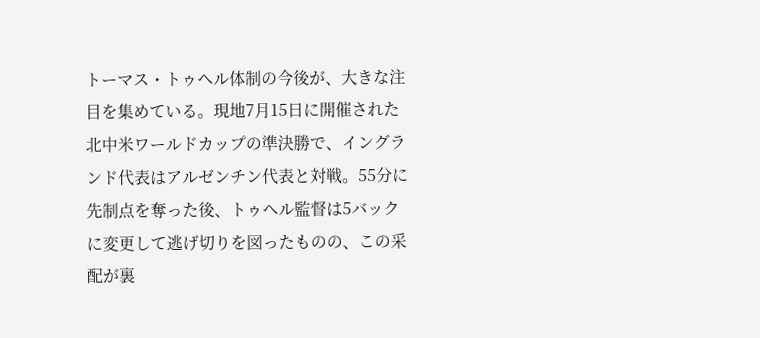トーマス・トゥヘル体制の今後が、大きな注目を集めている。現地7月15日に開催された北中米ワールドカップの準決勝で、イングランド代表はアルゼンチン代表と対戦。55分に先制点を奪った後、トゥヘル監督は5バックに変更して逃げ切りを図ったものの、この采配が裏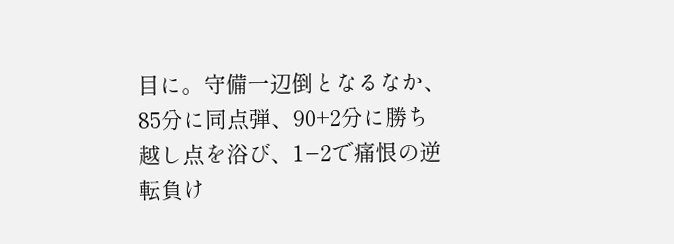目に。守備一辺倒となるなか、85分に同点弾、90+2分に勝ち越し点を浴び、1−2で痛恨の逆転負け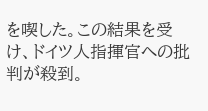を喫した。この結果を受け、ドイツ人指揮官への批判が殺到。